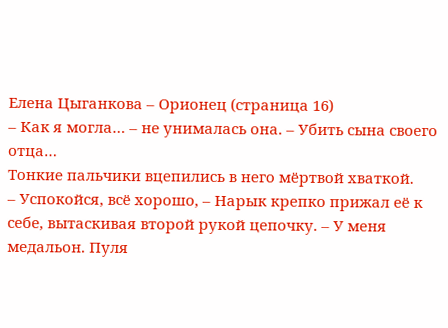Елена Цыганкова – Орионец (страница 16)
– Как я могла… – не унималась она. – Убить сына своего отца…
Тонкие пальчики вцепились в него мёртвой хваткой.
– Успокойся, всё хорошо, – Нарык крепко прижал её к себе, вытаскивая второй рукой цепочку. – У меня медальон. Пуля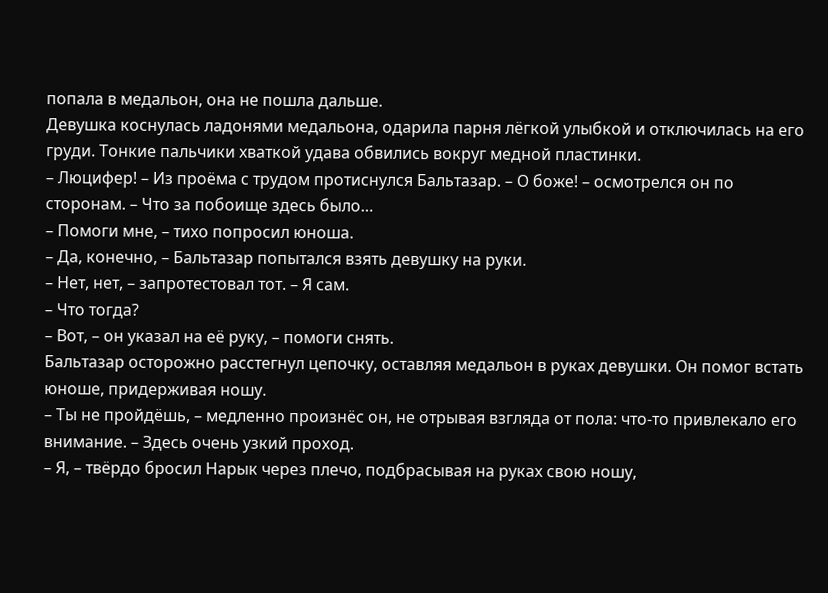попала в медальон, она не пошла дальше.
Девушка коснулась ладонями медальона, одарила парня лёгкой улыбкой и отключилась на его груди. Тонкие пальчики хваткой удава обвились вокруг медной пластинки.
– Люцифер! – Из проёма с трудом протиснулся Бальтазар. – О боже! – осмотрелся он по сторонам. – Что за побоище здесь было…
– Помоги мне, – тихо попросил юноша.
– Да, конечно, – Бальтазар попытался взять девушку на руки.
– Нет, нет, – запротестовал тот. – Я сам.
– Что тогда?
– Вот, – он указал на её руку, – помоги снять.
Бальтазар осторожно расстегнул цепочку, оставляя медальон в руках девушки. Он помог встать юноше, придерживая ношу.
– Ты не пройдёшь, – медленно произнёс он, не отрывая взгляда от пола: что‑то привлекало его внимание. – Здесь очень узкий проход.
– Я, – твёрдо бросил Нарык через плечо, подбрасывая на руках свою ношу,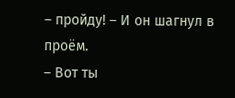– пройду! – И он шагнул в проём.
– Вот ты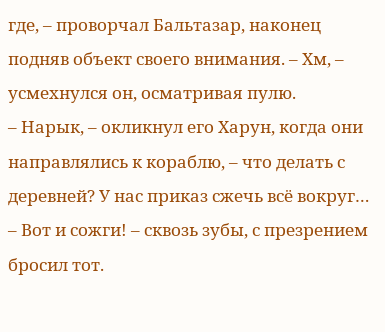где, – проворчал Бальтазар, наконец подняв объект своего внимания. – Хм, – усмехнулся он, осматривая пулю.
– Нарык, – окликнул его Харун, когда они направлялись к кораблю, – что делать с деревней? У нас приказ сжечь всё вокруг…
– Вот и сожги! – сквозь зубы, с презрением бросил тот.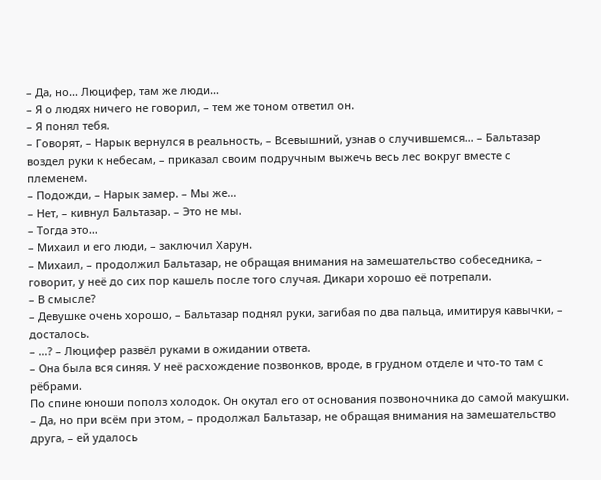– Да, но… Люцифер, там же люди…
– Я о людях ничего не говорил, – тем же тоном ответил он.
– Я понял тебя.
– Говорят, – Нарык вернулся в реальность, – Всевышний, узнав о случившемся… – Бальтазар воздел руки к небесам, – приказал своим подручным выжечь весь лес вокруг вместе с племенем.
– Подожди, – Нарык замер. – Мы же…
– Нет, – кивнул Бальтазар. – Это не мы.
– Тогда это…
– Михаил и его люди, – заключил Харун.
– Михаил, – продолжил Бальтазар, не обращая внимания на замешательство собеседника, – говорит, у неё до сих пор кашель после того случая. Дикари хорошо её потрепали.
– В смысле?
– Девушке очень хорошо, – Бальтазар поднял руки, загибая по два пальца, имитируя кавычки, – досталось.
– …? – Люцифер развёл руками в ожидании ответа.
– Она была вся синяя. У неё расхождение позвонков, вроде, в грудном отделе и что‑то там с рёбрами.
По спине юноши пополз холодок. Он окутал его от основания позвоночника до самой макушки.
– Да, но при всём при этом, – продолжал Бальтазар, не обращая внимания на замешательство друга, – ей удалось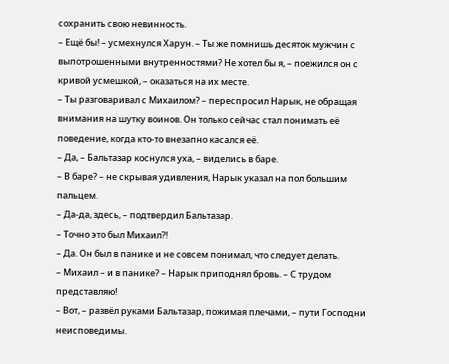сохранить свою невинность.
– Ещё бы! – усмехнулся Харун. – Ты же помнишь десяток мужчин с выпотрошенными внутренностями? Не хотел бы я, – поежился он с кривой усмешкой, – оказаться на их месте.
– Ты разговаривал с Михаилом? – переспросил Нарык, не обращая внимания на шутку воинов. Он только сейчас стал понимать её поведение, когда кто‑то внезапно касался её.
– Да, – Бальтазар коснулся уха, – виделись в баре.
– В баре? – не скрывая удивления, Нарык указал на пол большим пальцем.
– Да‑да, здесь, – подтвердил Бальтазар.
– Точно это был Михаил?!
– Да. Он был в панике и не совсем понимал, что следует делать.
– Михаил – и в панике? – Нарык приподнял бровь. – С трудом представляю!
– Вот, – развёл руками Бальтазар, пожимая плечами, – пути Господни неисповедимы.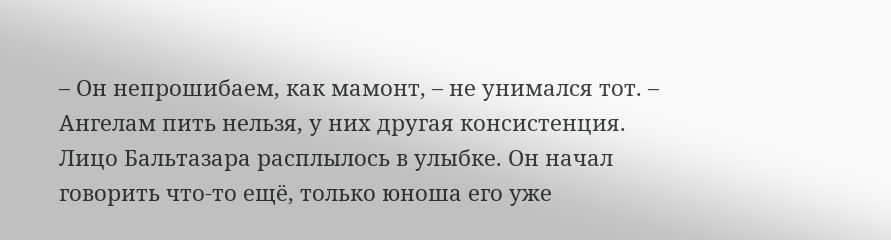– Он непрошибаем, как мамонт, – не унимался тот. – Ангелам пить нельзя, у них другая консистенция.
Лицо Бальтазара расплылось в улыбке. Он начал говорить что‑то ещё, только юноша его уже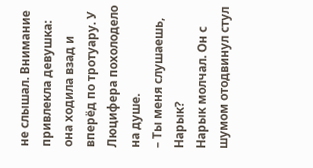не слышал. Внимание привлекла девушка: она ходила взад и вперёд по тротуару. У Люцифера похолодело на душе.
– Ты меня слушаешь, Нарык?
Нарык молчал. Он с шумом отодвинул стул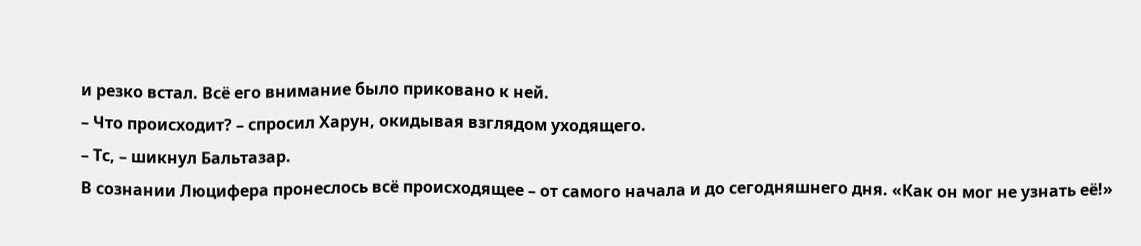и резко встал. Всё его внимание было приковано к ней.
– Что происходит? – спросил Харун, окидывая взглядом уходящего.
– Тс, – шикнул Бальтазар.
В сознании Люцифера пронеслось всё происходящее – от самого начала и до сегодняшнего дня. «Как он мог не узнать её!»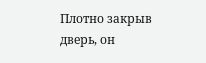Плотно закрыв дверь, он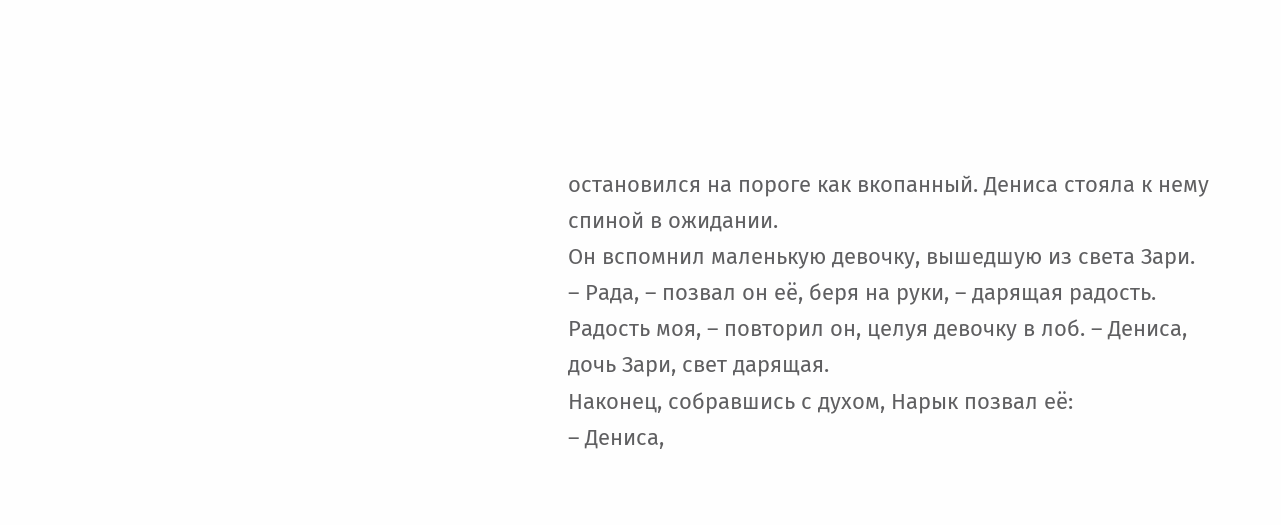остановился на пороге как вкопанный. Дениса стояла к нему спиной в ожидании.
Он вспомнил маленькую девочку, вышедшую из света Зари.
– Рада, – позвал он её, беря на руки, – дарящая радость. Радость моя, – повторил он, целуя девочку в лоб. – Дениса, дочь Зари, свет дарящая.
Наконец, собравшись с духом, Нарык позвал её:
– Дениса,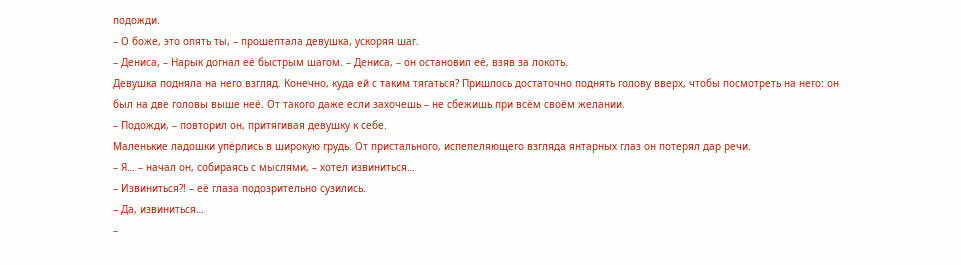подожди.
– О боже, это опять ты, – прошептала девушка, ускоряя шаг.
– Дениса, – Нарык догнал её быстрым шагом. – Дениса, – он остановил её, взяв за локоть.
Девушка подняла на него взгляд. Конечно, куда ей с таким тягаться? Пришлось достаточно поднять голову вверх, чтобы посмотреть на него: он был на две головы выше неё. От такого даже если захочешь – не сбежишь при всём своём желании.
– Подожди, – повторил он, притягивая девушку к себе.
Маленькие ладошки упёрлись в широкую грудь. От пристального, испепеляющего взгляда янтарных глаз он потерял дар речи.
– Я… – начал он, собираясь с мыслями, – хотел извиниться…
– Извиниться?! – её глаза подозрительно сузились.
– Да, извиниться…
–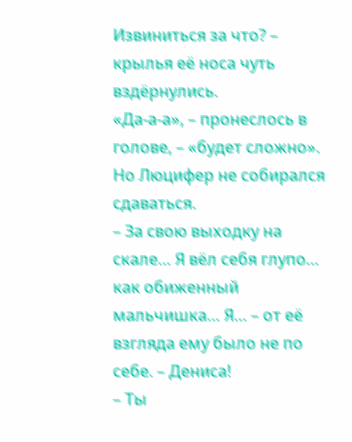Извиниться за что? – крылья её носа чуть вздёрнулись.
«Да‑а‑а», – пронеслось в голове, – «будет сложно». Но Люцифер не собирался сдаваться.
– За свою выходку на скале… Я вёл себя глупо… как обиженный мальчишка… Я… – от её взгляда ему было не по себе. – Дениса!
– Ты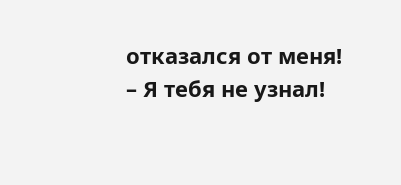отказался от меня!
– Я тебя не узнал!